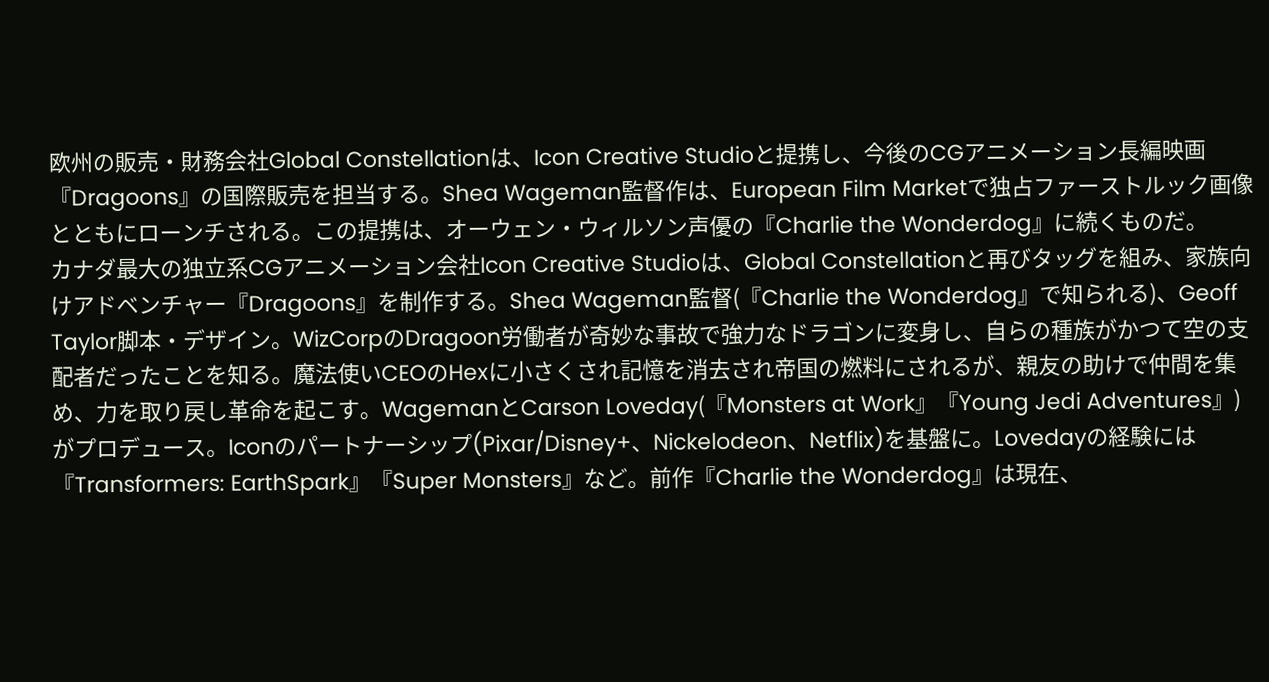欧州の販売・財務会社Global Constellationは、Icon Creative Studioと提携し、今後のCGアニメーション長編映画『Dragoons』の国際販売を担当する。Shea Wageman監督作は、European Film Marketで独占ファーストルック画像とともにローンチされる。この提携は、オーウェン・ウィルソン声優の『Charlie the Wonderdog』に続くものだ。
カナダ最大の独立系CGアニメーション会社Icon Creative Studioは、Global Constellationと再びタッグを組み、家族向けアドベンチャー『Dragoons』を制作する。Shea Wageman監督(『Charlie the Wonderdog』で知られる)、Geoff Taylor脚本・デザイン。WizCorpのDragoon労働者が奇妙な事故で強力なドラゴンに変身し、自らの種族がかつて空の支配者だったことを知る。魔法使いCEOのHexに小さくされ記憶を消去され帝国の燃料にされるが、親友の助けで仲間を集め、力を取り戻し革命を起こす。WagemanとCarson Loveday(『Monsters at Work』『Young Jedi Adventures』)がプロデュース。Iconのパートナーシップ(Pixar/Disney+、Nickelodeon、Netflix)を基盤に。Lovedayの経験には『Transformers: EarthSpark』『Super Monsters』など。前作『Charlie the Wonderdog』は現在、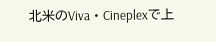北米のViva・Cineplexで上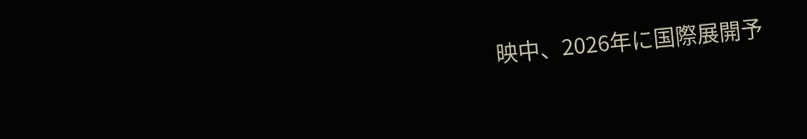映中、2026年に国際展開予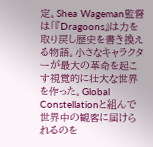定。Shea Wageman監督は「『Dragoons』は力を取り戻し歴史を書き換える物語。小さなキャラクターが最大の革命を起こす視覚的に壮大な世界を作った。Global Constellationと組んで世界中の観客に届けられるのを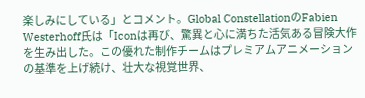楽しみにしている」とコメント。Global ConstellationのFabien Westerhoff氏は「Iconは再び、驚異と心に満ちた活気ある冒険大作を生み出した。この優れた制作チームはプレミアムアニメーションの基準を上げ続け、壮大な視覚世界、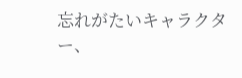忘れがたいキャラクター、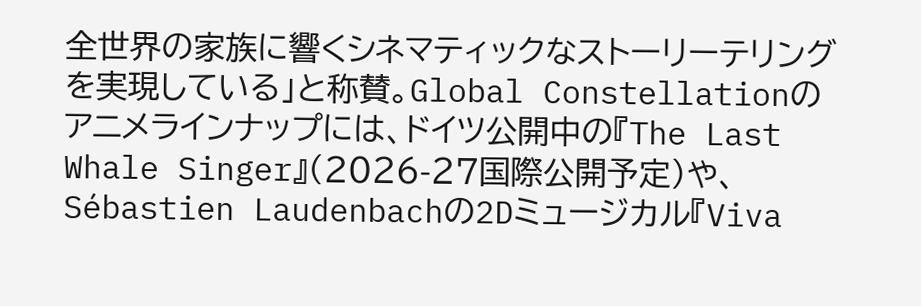全世界の家族に響くシネマティックなストーリーテリングを実現している」と称賛。Global Constellationのアニメラインナップには、ドイツ公開中の『The Last Whale Singer』(2026-27国際公開予定)や、Sébastien Laudenbachの2Dミュージカル『Viva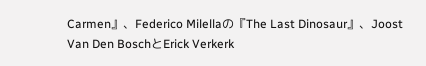Carmen』、Federico Milellaの『The Last Dinosaur』、Joost Van Den BoschとErick Verkerk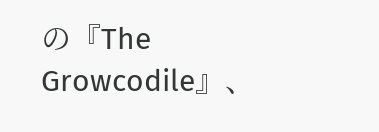の『The Growcodile』、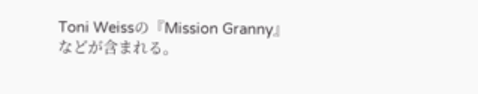Toni Weissの『Mission Granny』などが含まれる。